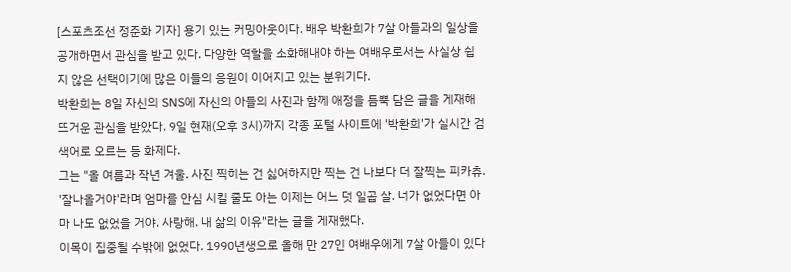[스포츠조선 정준화 기자] 용기 있는 커밍아웃이다. 배우 박환희가 7살 아들과의 일상을 공개하면서 관심을 받고 있다. 다양한 역할을 소화해내야 하는 여배우로서는 사실상 쉽지 않은 선택이기에 많은 이들의 응원이 이어지고 있는 분위기다.
박환희는 8일 자신의 SNS에 자신의 아들의 사진과 함께 애정을 듬뿍 담은 글을 게재해 뜨거운 관심을 받았다. 9일 현재(오후 3시)까지 각종 포털 사이트에 '박환희'가 실시간 검색어로 오르는 등 화제다.
그는 "올 여름과 작년 겨울. 사진 찍히는 건 싫어하지만 찍는 건 나보다 더 잘찍는 피카츄. '잘나올거야'라며 엄마를 안심 시킬 줄도 아는 이제는 어느 덧 일곱 살. 너가 없었다면 아마 나도 없었을 거야. 사랑해. 내 삶의 이유"라는 글을 게재했다.
이목이 집중될 수밖에 없었다. 1990년생으로 올해 만 27인 여배우에게 7살 아들이 있다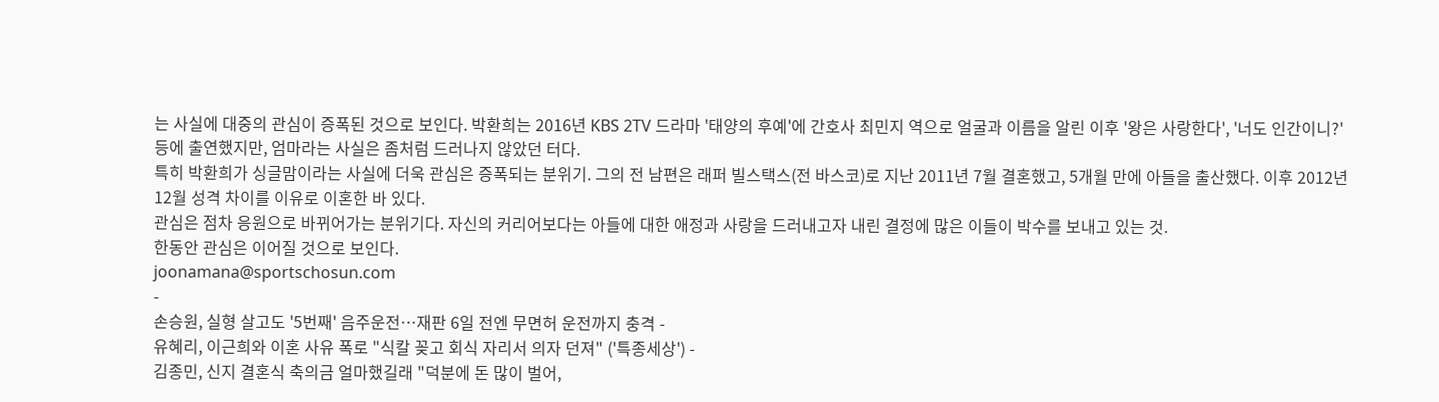는 사실에 대중의 관심이 증폭된 것으로 보인다. 박환희는 2016년 KBS 2TV 드라마 '태양의 후예'에 간호사 최민지 역으로 얼굴과 이름을 알린 이후 '왕은 사랑한다', '너도 인간이니?' 등에 출연했지만, 엄마라는 사실은 좀처럼 드러나지 않았던 터다.
특히 박환희가 싱글맘이라는 사실에 더욱 관심은 증폭되는 분위기. 그의 전 남편은 래퍼 빌스택스(전 바스코)로 지난 2011년 7월 결혼했고, 5개월 만에 아들을 출산했다. 이후 2012년 12월 성격 차이를 이유로 이혼한 바 있다.
관심은 점차 응원으로 바뀌어가는 분위기다. 자신의 커리어보다는 아들에 대한 애정과 사랑을 드러내고자 내린 결정에 많은 이들이 박수를 보내고 있는 것.
한동안 관심은 이어질 것으로 보인다.
joonamana@sportschosun.com
-
손승원, 실형 살고도 '5번째' 음주운전…재판 6일 전엔 무면허 운전까지 충격 -
유혜리, 이근희와 이혼 사유 폭로 "식칼 꽂고 회식 자리서 의자 던져" ('특종세상') -
김종민, 신지 결혼식 축의금 얼마했길래 "덕분에 돈 많이 벌어,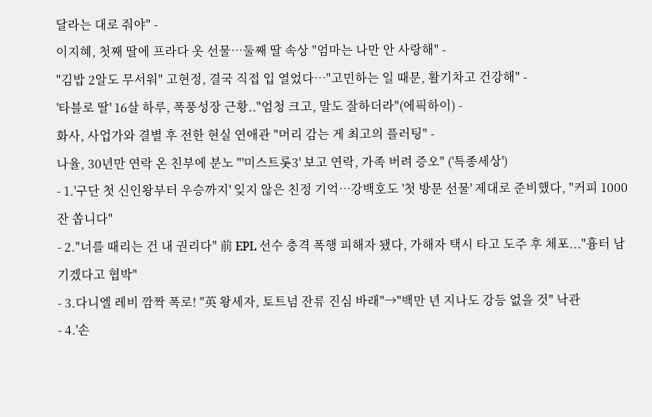달라는 대로 줘야" -
이지혜, 첫째 딸에 프라다 옷 선물…둘째 딸 속상 "엄마는 나만 안 사랑해" -
"김밥 2알도 무서워" 고현정, 결국 직접 입 열었다…"고민하는 일 때문, 활기차고 건강해" -
'타블로 딸' 16살 하루, 폭풍성장 근황.."엄청 크고, 말도 잘하더라"(에픽하이) -
화사, 사업가와 결별 후 전한 현실 연애관 "머리 감는 게 최고의 플러팅" -
나율, 30년만 연락 온 친부에 분노 "'미스트롯3' 보고 연락, 가족 버려 증오" ('특종세상')
- 1.'구단 첫 신인왕부터 우승까지' 잊지 않은 친정 기억…강백호도 '첫 방문 선물' 제대로 준비했다, "커피 1000잔 쏩니다"
- 2."너를 때리는 건 내 권리다" 前 EPL 선수 충격 폭행 피해자 됐다, 가해자 택시 타고 도주 후 체포..."흉터 남기겠다고 협박"
- 3.다니엘 레비 깜짝 폭로! "英 왕세자, 토트넘 잔류 진심 바래"→"백만 년 지나도 강등 없을 것" 낙관
- 4.'손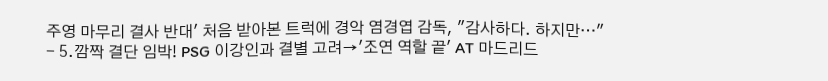주영 마무리 결사 반대' 처음 받아본 트럭에 경악 염경엽 감독, "감사하다. 하지만…"
- 5.깜짝 결단 임박! PSG 이강인과 결별 고려→'조연 역할 끝' AT 마드리드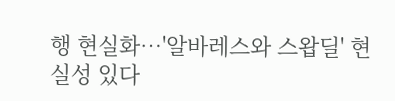행 현실화…'알바레스와 스왑딜' 현실성 있다